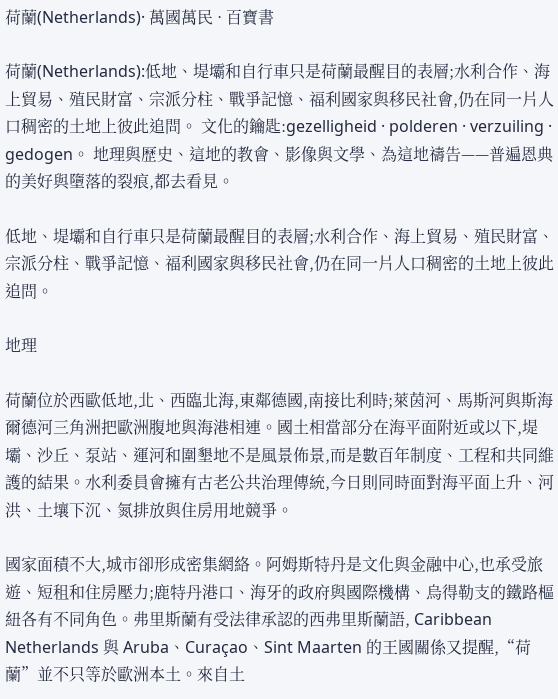荷蘭(Netherlands)· 萬國萬民 · 百寶書

荷蘭(Netherlands):低地、堤壩和自行車只是荷蘭最醒目的表層;水利合作、海上貿易、殖民財富、宗派分柱、戰爭記憶、福利國家與移民社會,仍在同一片人口稠密的土地上彼此追問。 文化的鑰匙:gezelligheid · polderen · verzuiling · gedogen。 地理與歷史、這地的教會、影像與文學、為這地禱告——普遍恩典的美好與墮落的裂痕,都去看見。

低地、堤壩和自行車只是荷蘭最醒目的表層;水利合作、海上貿易、殖民財富、宗派分柱、戰爭記憶、福利國家與移民社會,仍在同一片人口稠密的土地上彼此追問。

地理

荷蘭位於西歐低地,北、西臨北海,東鄰德國,南接比利時;萊茵河、馬斯河與斯海爾德河三角洲把歐洲腹地與海港相連。國土相當部分在海平面附近或以下,堤壩、沙丘、泵站、運河和圍墾地不是風景佈景,而是數百年制度、工程和共同維護的結果。水利委員會擁有古老公共治理傳統,今日則同時面對海平面上升、河洪、土壤下沉、氮排放與住房用地競爭。

國家面積不大,城市卻形成密集網絡。阿姆斯特丹是文化與金融中心,也承受旅遊、短租和住房壓力;鹿特丹港口、海牙的政府與國際機構、烏得勒支的鐵路樞紐各有不同角色。弗里斯蘭有受法律承認的西弗里斯蘭語, Caribbean Netherlands 與 Aruba、Curaçao、Sint Maarten 的王國關係又提醒,“荷蘭”並不只等於歐洲本土。來自土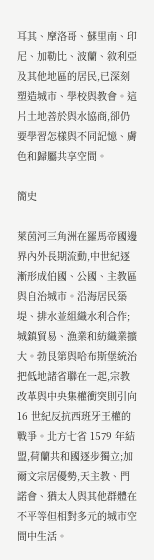耳其、摩洛哥、蘇里南、印尼、加勒比、波蘭、敘利亞及其他地區的居民,已深刻塑造城市、學校與教會。這片土地善於與水協商,卻仍要學習怎樣與不同記憶、膚色和歸屬共享空間。

簡史

萊茵河三角洲在羅馬帝國邊界內外長期流動,中世紀逐漸形成伯國、公國、主教區與自治城市。沿海居民築堤、排水並組織水利合作;城鎮貿易、漁業和紡織業擴大。勃艮第與哈布斯堡統治把低地諸省聯在一起,宗教改革與中央集權衝突則引向 16 世紀反抗西班牙王權的戰爭。北方七省 1579 年結盟,荷蘭共和國逐步獨立;加爾文宗居優勢,天主教、門諾會、猶太人與其他群體在不平等但相對多元的城市空間中生活。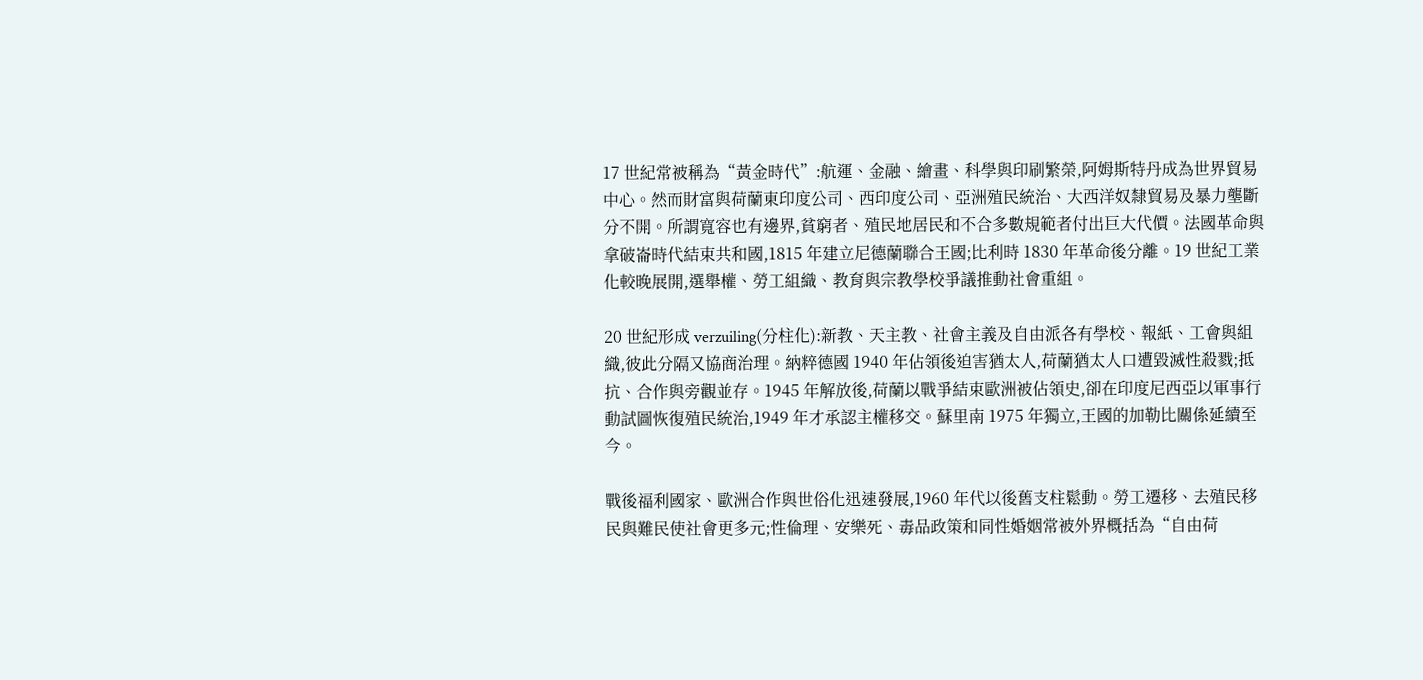17 世紀常被稱為“黃金時代”:航運、金融、繪畫、科學與印刷繁榮,阿姆斯特丹成為世界貿易中心。然而財富與荷蘭東印度公司、西印度公司、亞洲殖民統治、大西洋奴隸貿易及暴力壟斷分不開。所謂寬容也有邊界,貧窮者、殖民地居民和不合多數規範者付出巨大代價。法國革命與拿破崙時代結束共和國,1815 年建立尼德蘭聯合王國;比利時 1830 年革命後分離。19 世紀工業化較晚展開,選舉權、勞工組織、教育與宗教學校爭議推動社會重組。

20 世紀形成 verzuiling(分柱化):新教、天主教、社會主義及自由派各有學校、報紙、工會與組織,彼此分隔又協商治理。納粹德國 1940 年佔領後迫害猶太人,荷蘭猶太人口遭毀滅性殺戮;抵抗、合作與旁觀並存。1945 年解放後,荷蘭以戰爭結束歐洲被佔領史,卻在印度尼西亞以軍事行動試圖恢復殖民統治,1949 年才承認主權移交。蘇里南 1975 年獨立,王國的加勒比關係延續至今。

戰後福利國家、歐洲合作與世俗化迅速發展,1960 年代以後舊支柱鬆動。勞工遷移、去殖民移民與難民使社會更多元;性倫理、安樂死、毒品政策和同性婚姻常被外界概括為“自由荷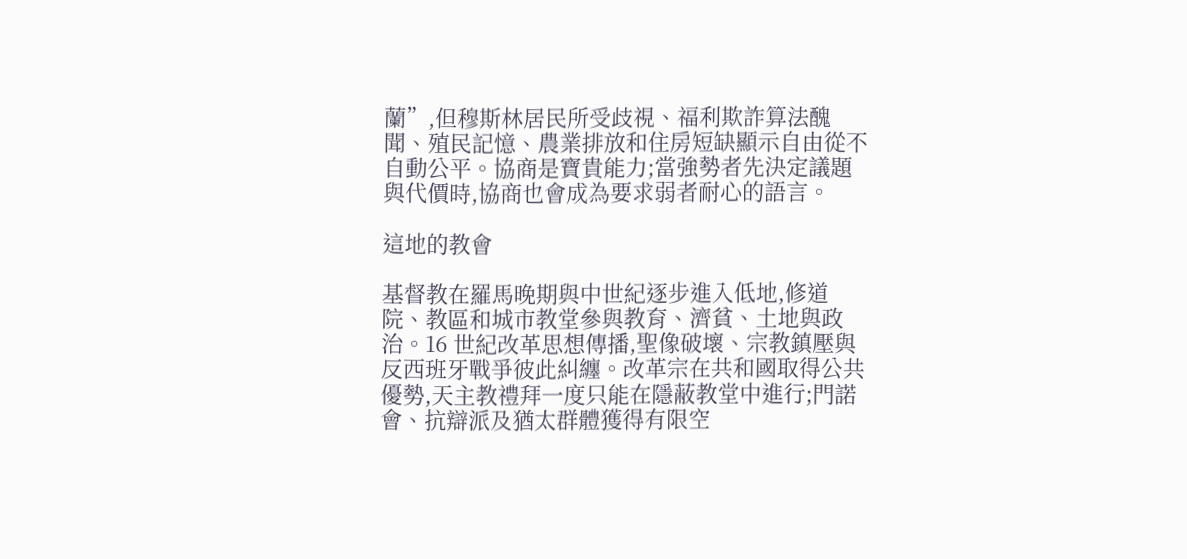蘭”,但穆斯林居民所受歧視、福利欺詐算法醜聞、殖民記憶、農業排放和住房短缺顯示自由從不自動公平。協商是寶貴能力;當強勢者先決定議題與代價時,協商也會成為要求弱者耐心的語言。

這地的教會

基督教在羅馬晚期與中世紀逐步進入低地,修道院、教區和城市教堂參與教育、濟貧、土地與政治。16 世紀改革思想傳播,聖像破壞、宗教鎮壓與反西班牙戰爭彼此糾纏。改革宗在共和國取得公共優勢,天主教禮拜一度只能在隱蔽教堂中進行;門諾會、抗辯派及猶太群體獲得有限空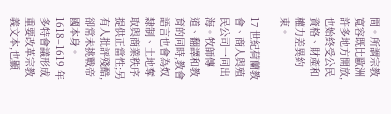間。所謂宗教寬容既比歐洲許多地方開放,也始終受公民資格、財產和權力差異約束。

17 世紀荷蘭教會、商人與殖民公司一同出海。牧師傳道、翻譯和教育的同時,教會語言也會為奴隸制、土地奪取與商業秩序提供正當性;另有人批評殘酷,卻常未挑戰帝國本身。1618–1619 年多特會議形成重要改革宗教義文本,也顯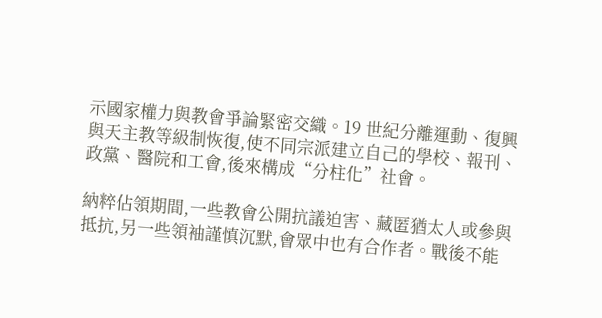示國家權力與教會爭論緊密交織。19 世紀分離運動、復興與天主教等級制恢復,使不同宗派建立自己的學校、報刊、政黨、醫院和工會,後來構成“分柱化”社會。

納粹佔領期間,一些教會公開抗議迫害、藏匿猶太人或參與抵抗,另一些領袖謹慎沉默,會眾中也有合作者。戰後不能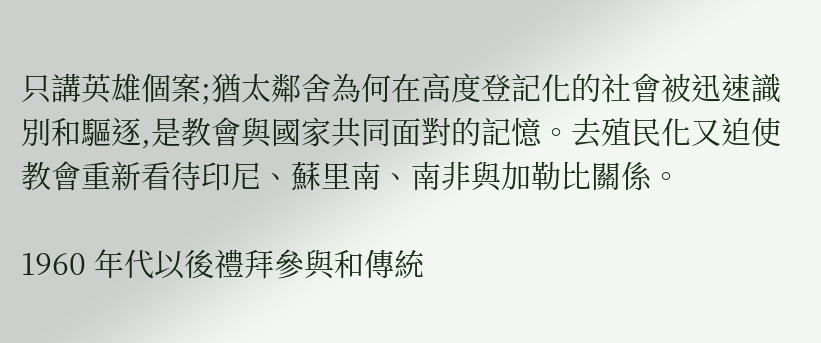只講英雄個案;猶太鄰舍為何在高度登記化的社會被迅速識別和驅逐,是教會與國家共同面對的記憶。去殖民化又迫使教會重新看待印尼、蘇里南、南非與加勒比關係。

1960 年代以後禮拜參與和傳統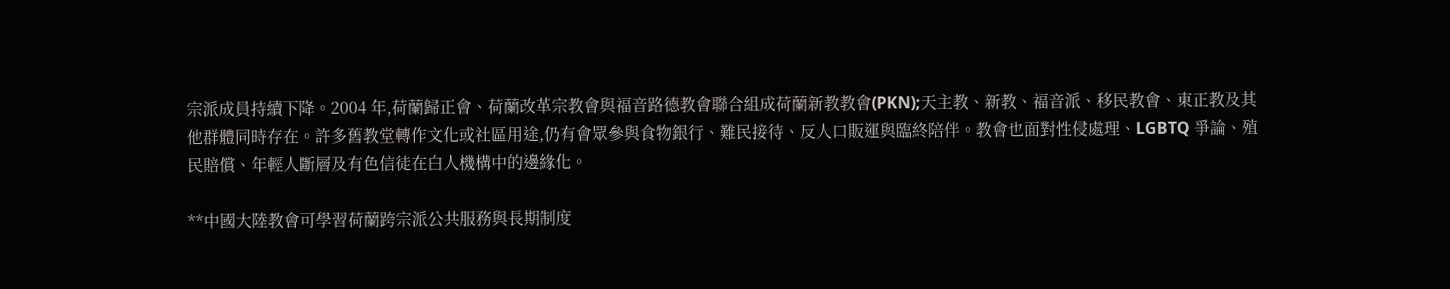宗派成員持續下降。2004 年,荷蘭歸正會、荷蘭改革宗教會與福音路德教會聯合組成荷蘭新教教會(PKN);天主教、新教、福音派、移民教會、東正教及其他群體同時存在。許多舊教堂轉作文化或社區用途,仍有會眾參與食物銀行、難民接待、反人口販運與臨終陪伴。教會也面對性侵處理、LGBTQ 爭論、殖民賠償、年輕人斷層及有色信徒在白人機構中的邊緣化。

**中國大陸教會可學習荷蘭跨宗派公共服務與長期制度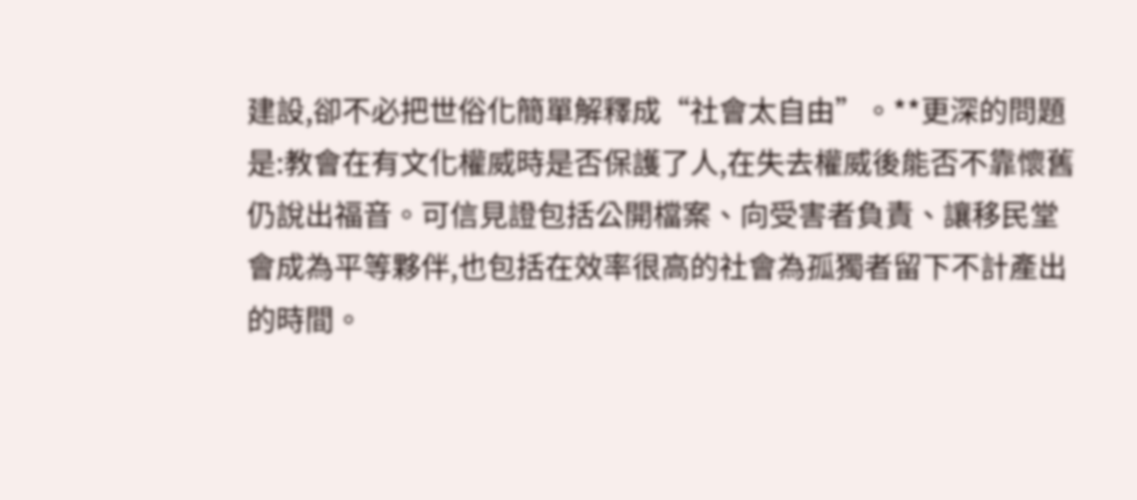建設,卻不必把世俗化簡單解釋成“社會太自由”。**更深的問題是:教會在有文化權威時是否保護了人,在失去權威後能否不靠懷舊仍說出福音。可信見證包括公開檔案、向受害者負責、讓移民堂會成為平等夥伴,也包括在效率很高的社會為孤獨者留下不計產出的時間。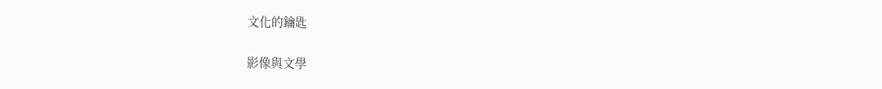文化的鑰匙

影像與文學